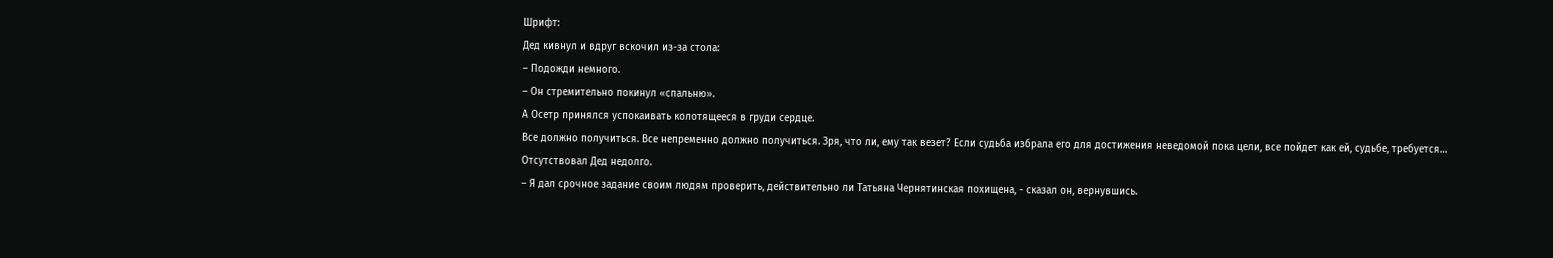Шрифт:
Дед кивнул и вдруг вскочил из-за стола:
– Подожди немного.
– Он стремительно покинул «спальню».
А Осетр принялся успокаивать колотящееся в груди сердце.
Все должно получиться. Все непременно должно получиться. Зря, что ли, ему так везет? Если судьба избрала его для достижения неведомой пока цели, все пойдет как ей, судьбе, требуется…
Отсутствовал Дед недолго.
– Я дал срочное задание своим людям проверить, действительно ли Татьяна Чернятинская похищена, - сказал он, вернувшись.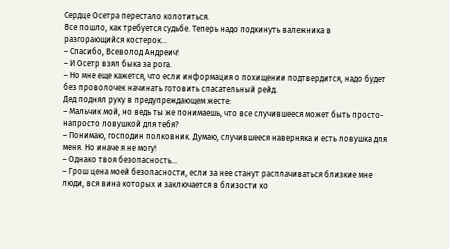Сердце Осетра перестало колотиться.
Все пошло, как требуется судьбе. Теперь надо подкинуть валежника в разгорающийся костерок…
– Спасибо, Всеволод Андреич!
– И Осетр взял быка за рога.
– Но мне еще кажется, что если информация о похищении подтвердится, надо будет без проволочек начинать готовить спасательный рейд.
Дед поднял руку в предупреждающем жесте:
– Мальчик мой, но ведь ты же понимаешь, что все случившееся может быть просто-напросто ловушкой для тебя?
– Понимаю, господин полковник. Думаю, случившееся наверняка и есть ловушка для меня. Но иначе я не могу!
– Однако твоя безопасность…
– Грош цена моей безопасности, если за нее станут расплачиваться близкие мне люди, вся вина которых и заключается в близости ко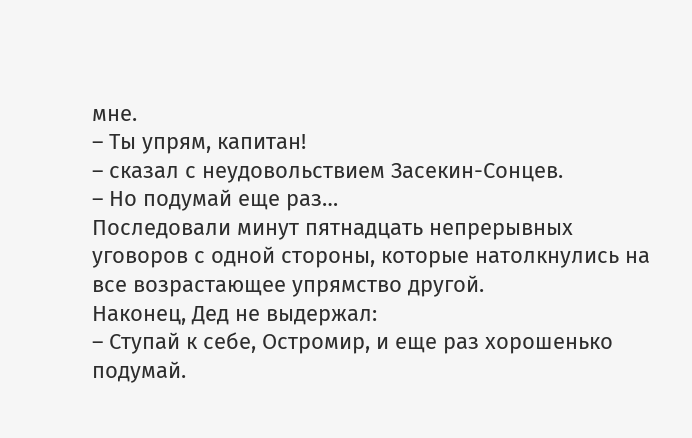мне.
– Ты упрям, капитан!
– сказал с неудовольствием Засекин-Сонцев.
– Но подумай еще раз…
Последовали минут пятнадцать непрерывных уговоров с одной стороны, которые натолкнулись на все возрастающее упрямство другой.
Наконец, Дед не выдержал:
– Ступай к себе, Остромир, и еще раз хорошенько подумай.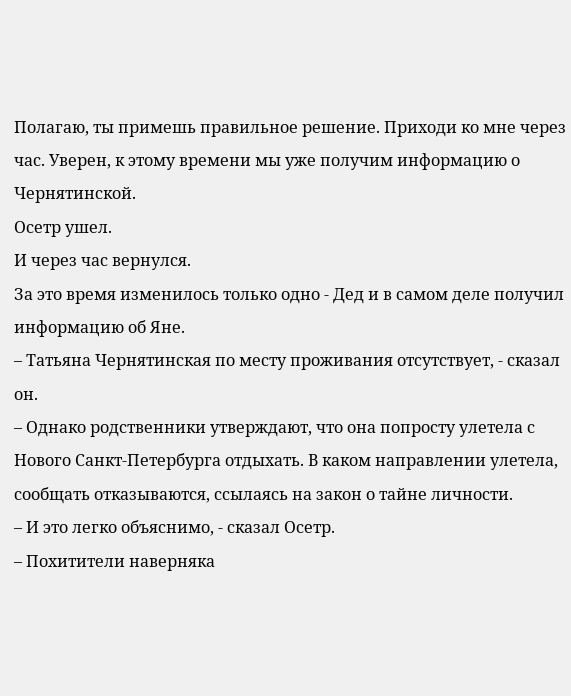Полагаю, ты примешь правильное решение. Приходи ко мне через час. Уверен, к этому времени мы уже получим информацию о Чернятинской.
Осетр ушел.
И через час вернулся.
За это время изменилось только одно - Дед и в самом деле получил информацию об Яне.
– Татьяна Чернятинская по месту проживания отсутствует, - сказал он.
– Однако родственники утверждают, что она попросту улетела с Нового Санкт-Петербурга отдыхать. В каком направлении улетела, сообщать отказываются, ссылаясь на закон о тайне личности.
– И это легко объяснимо, - сказал Осетр.
– Похитители наверняка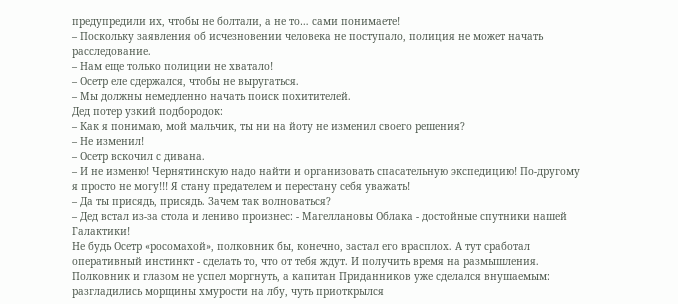предупредили их, чтобы не болтали, а не то… сами понимаете!
– Поскольку заявления об исчезновении человека не поступало, полиция не может начать расследование.
– Нам еще только полиции не хватало!
– Осетр еле сдержался, чтобы не выругаться.
– Мы должны немедленно начать поиск похитителей.
Дед потер узкий подбородок:
– Как я понимаю, мой мальчик, ты ни на йоту не изменил своего решения?
– Не изменил!
– Осетр вскочил с дивана.
– И не изменю! Чернятинскую надо найти и организовать спасательную экспедицию! По-другому я просто не могу!!! Я стану предателем и перестану себя уважать!
– Да ты присядь, присядь. Зачем так волноваться?
– Дед встал из-за стола и лениво произнес: - Магеллановы Облака - достойные спутники нашей Галактики!
Не будь Осетр «росомахой», полковник бы, конечно, застал его врасплох. А тут сработал оперативный инстинкт - сделать то, что от тебя ждут. И получить время на размышления.
Полковник и глазом не успел моргнуть, а капитан Приданников уже сделался внушаемым: разгладились морщины хмурости на лбу, чуть приоткрылся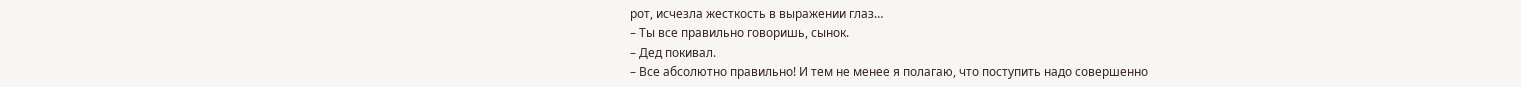рот, исчезла жесткость в выражении глаз…
– Ты все правильно говоришь, сынок.
– Дед покивал.
– Все абсолютно правильно! И тем не менее я полагаю, что поступить надо совершенно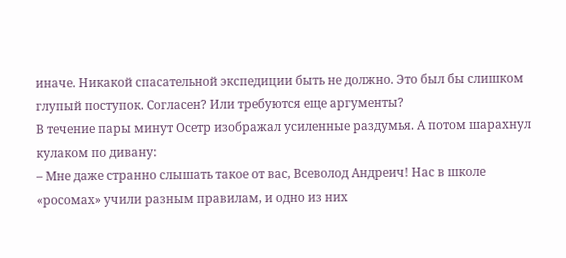иначе. Никакой спасательной экспедиции быть не должно. Это был бы слишком глупый поступок. Согласен? Или требуются еще аргументы?
В течение пары минут Осетр изображал усиленные раздумья. А потом шарахнул кулаком по дивану:
– Мне даже странно слышать такое от вас, Всеволод Андреич! Нас в школе «росомах» учили разным правилам, и одно из них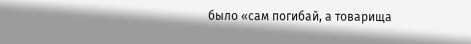было «сам погибай, а товарища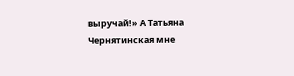выручай!» А Татьяна Чернятинская мне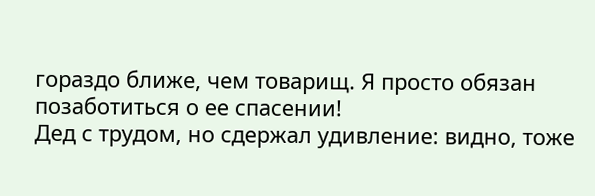гораздо ближе, чем товарищ. Я просто обязан позаботиться о ее спасении!
Дед с трудом, но сдержал удивление: видно, тоже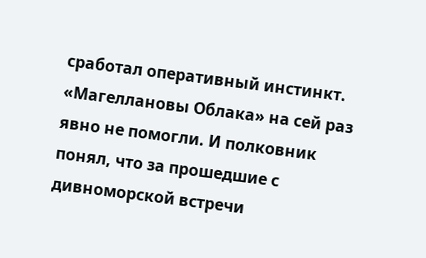сработал оперативный инстинкт. «Магеллановы Облака» на сей раз явно не помогли. И полковник понял, что за прошедшие с дивноморской встречи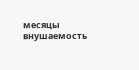месяцы внушаемость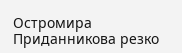Остромира Приданникова резко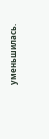уменьшилась.